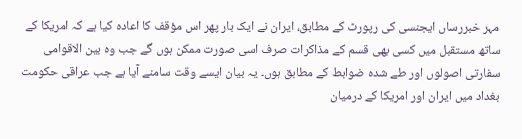مہر خبررساں ایجنسی کی رپورٹ کے مطابق، ایران نے ایک بار پھر اس مؤقف کا اعادہ کیا ہے کہ امریکا کے ساتھ مستقبل میں کسی بھی قسم کے مذاکرات صرف اسی صورت ممکن ہوں گے جب وہ بین الاقوامی سفارتی اصولوں اور طے شدہ ضوابط کے مطابق ہوں۔ یہ بیان ایسے وقت سامنے آیا ہے جب عراقی حکومت بغداد میں ایران اور امریکا کے درمیان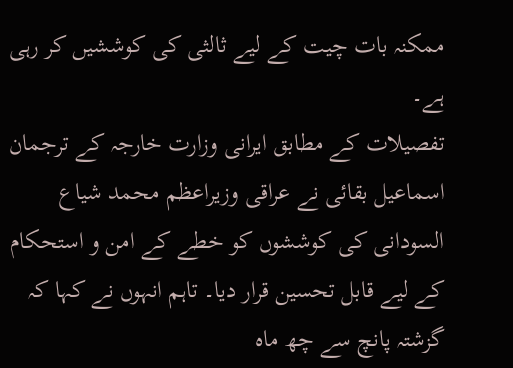ممکنہ بات چیت کے لیے ثالثی کی کوششیں کر رہی ہے۔
تفصیلات کے مطابق ایرانی وزارت خارجہ کے ترجمان اسماعیل بقائی نے عراقی وزیراعظم محمد شیاع السودانی کی کوششوں کو خطے کے امن و استحکام کے لیے قابل تحسین قرار دیا۔ تاہم انہوں نے کہا کہ گزشتہ پانچ سے چھ ماہ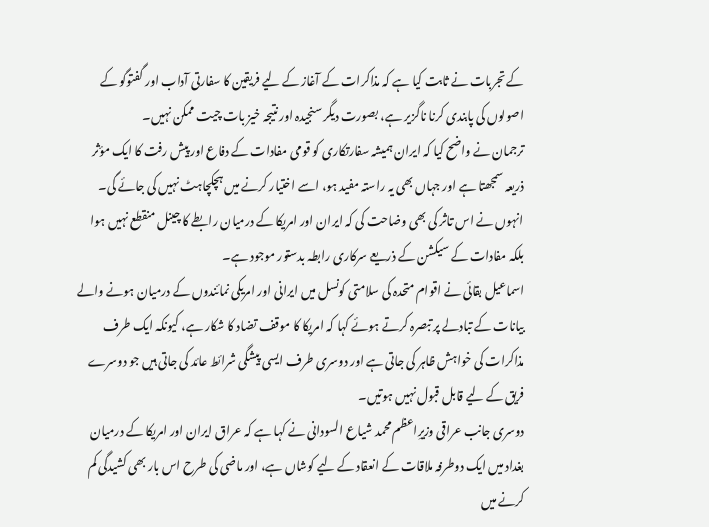کے تجربات نے ثابت کیا ہے کہ مذاکرات کے آغاز کے لیے فریقین کا سفارتی آداب اور گفتوگو کے اصولوں کی پابندی کرنا ناگزیر ہے، بصورت دیگر سنجیدہ اور نتیجہ خیز بات چیت ممکن نہیں۔
ترجمان نے واضح کیا کہ ایران ہمیشہ سفارتکاری کو قومی مفادات کے دفاع اور پیش رفت کا ایک مؤثر ذریعہ سمجھتا ہے اور جہاں بھی یہ راستہ مفید ہو، اسے اختیار کرنے میں ہچکچاہٹ نہیں کی جائے گی۔
انہوں نے اس تاثر کی بھی وضاحت کی کہ ایران اور امریکا کے درمیان رابطے کا چینل منقطع نہیں ہوا بلکہ مفادات کے سیکشن کے ذریعے سرکاری رابطہ بدستور موجود ہے۔
اسماعیل بقائی نے اقوام متحدہ کی سلامتی کونسل میں ایرانی اور امریکی نمائندوں کے درمیان ہونے والے بیانات کے تبادلے پر تبصرہ کرتے ہوئے کہا کہ امریکا کا موقف تضاد کا شکار ہے، کیونکہ ایک طرف مذاکرات کی خواہش ظاہر کی جاتی ہے اور دوسری طرف ایسی پیشگی شرائط عائد کی جاتی ہیں جو دوسرے فریق کے لیے قابل قبول نہیں ہوتیں۔
دوسری جانب عراقی وزیرِاعظم محمد شیاع السودانی نے کہا ہے کہ عراق ایران اور امریکا کے درمیان بغداد میں ایک دوطرفہ ملاقات کے انعقاد کے لیے کوشاں ہے، اور ماضی کی طرح اس بار بھی کشیدگی کم کرنے میں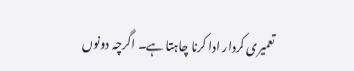تعمیری کردار ادا کرنا چاہتا ہے۔ اگرچہ دونوں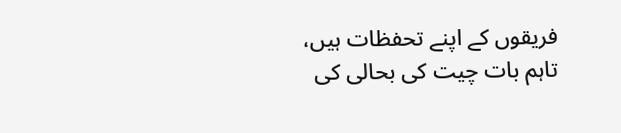فریقوں کے اپنے تحفظات ہیں، تاہم بات چیت کی بحالی کی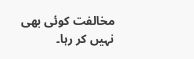مخالفت کوئی بھی نہیں کر رہا۔